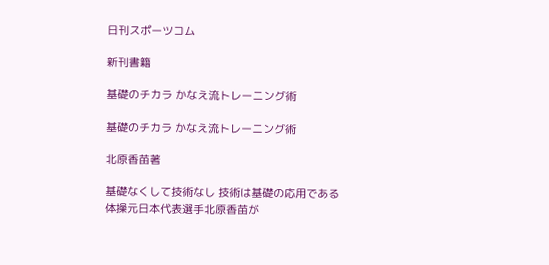日刊スポーツコム

新刊書籍

基礎のチカラ かなえ流トレーニング術

基礎のチカラ かなえ流トレーニング術

北原香苗著

基礎なくして技術なし 技術は基礎の応用である
体操元日本代表選手北原香苗が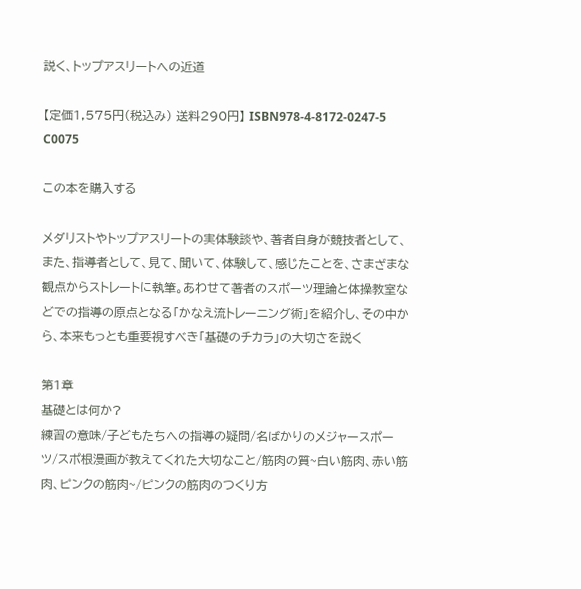説く、トップアスリートへの近道

【定価1,575円(税込み) 送料290円】 ISBN978-4-8172-0247-5 C0075

この本を購入する

メダリストやトップアスリートの実体験談や、著者自身が競技者として、また、指導者として、見て、聞いて、体験して、感じたことを、さまざまな観点からストレートに執筆。あわせて著者のスポーツ理論と体操教室などでの指導の原点となる「かなえ流トレーニング術」を紹介し、その中から、本来もっとも重要視すべき「基礎のチカラ」の大切さを説く

第1章
基礎とは何か?
練習の意味/子どもたちへの指導の疑問/名ばかりのメジャースポーツ/スポ根漫画が教えてくれた大切なこと/筋肉の質~白い筋肉、赤い筋肉、ピンクの筋肉~/ピンクの筋肉のつくり方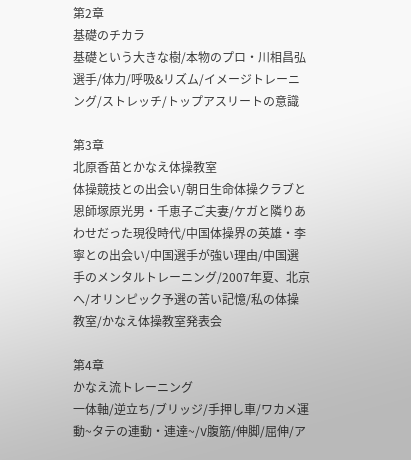第2章
基礎のチカラ
基礎という大きな樹/本物のプロ・川相昌弘選手/体力/呼吸&リズム/イメージトレーニング/ストレッチ/トップアスリートの意識

第3章
北原香苗とかなえ体操教室
体操競技との出会い/朝日生命体操クラブと恩師塚原光男・千恵子ご夫妻/ケガと隣りあわせだった現役時代/中国体操界の英雄・李寧との出会い/中国選手が強い理由/中国選手のメンタルトレーニング/2007年夏、北京へ/オリンピック予選の苦い記憶/私の体操教室/かなえ体操教室発表会

第4章
かなえ流トレーニング
一体軸/逆立ち/ブリッジ/手押し車/ワカメ運動~タテの連動・連達~/V腹筋/伸脚/屈伸/ア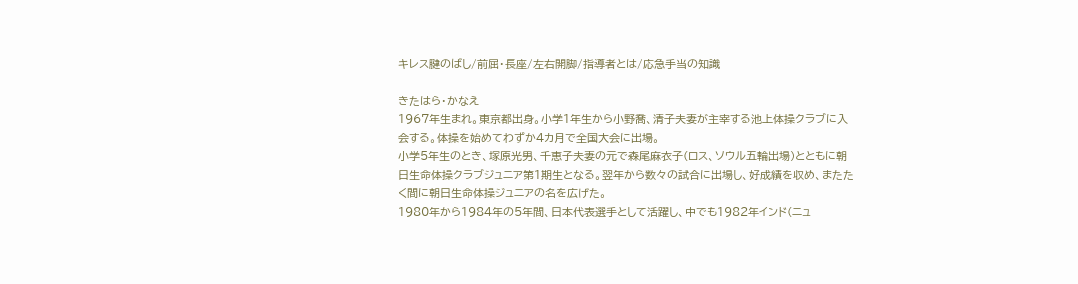キレス腱のばし/前屈・長座/左右開脚/指導者とは/応急手当の知識

きたはら・かなえ
1967年生まれ。東京都出身。小学1年生から小野喬、清子夫妻が主宰する池上体操クラブに入会する。体操を始めてわずか4カ月で全国大会に出場。
小学5年生のとき、塚原光男、千恵子夫妻の元で森尾麻衣子(ロス、ソウル五輪出場)とともに朝日生命体操クラブジュニア第1期生となる。翌年から数々の試合に出場し、好成績を収め、またたく間に朝日生命体操ジュニアの名を広げた。
1980年から1984年の5年間、日本代表選手として活躍し、中でも1982年インド(ニュ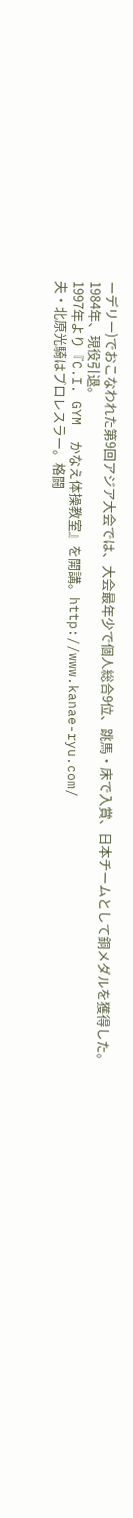ーデリー)でおこなわれた第9回アジア大会では、大会最年少で個人総合9位、跳馬・床で入賞、日本チームとして銅メダルを獲得した。
1984年、現役引退。
1997年より『C.I. GYM  かなえ体操教室』を開講。http://www.kanae-ryu.com/
夫・北原光騎はプロレスラー。格闘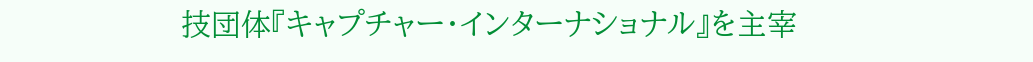技団体『キャプチャー・インターナショナル』を主宰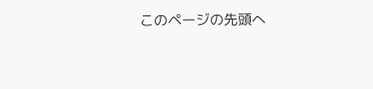このページの先頭へ